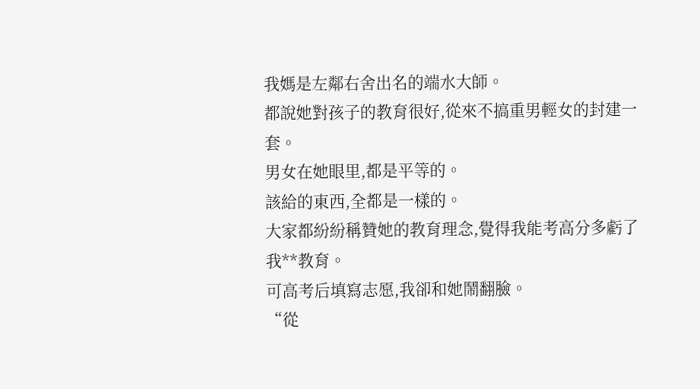我媽是左鄰右舍出名的端水大師。
都說她對孩子的教育很好,從來不搞重男輕女的封建一套。
男女在她眼里,都是平等的。
該給的東西,全都是一樣的。
大家都紛紛稱贊她的教育理念,覺得我能考高分多虧了我**教育。
可高考后填寫志愿,我卻和她鬧翻臉。
“從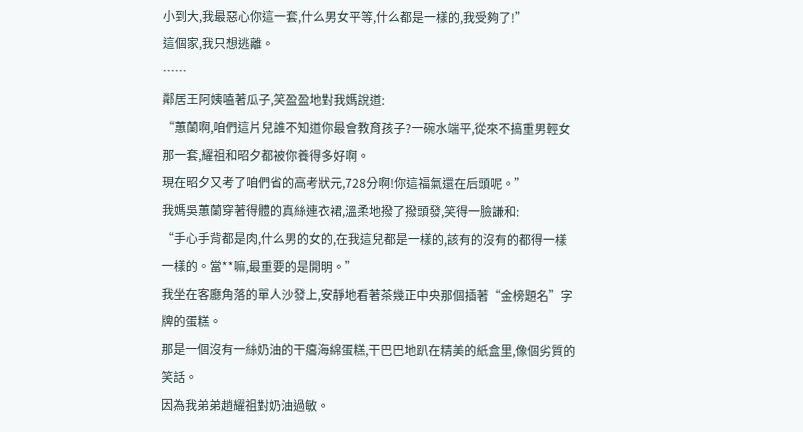小到大,我最惡心你這一套,什么男女平等,什么都是一樣的,我受夠了!”
這個家,我只想逃離。
……
鄰居王阿姨嗑著瓜子,笑盈盈地對我媽說道:
“蕙蘭啊,咱們這片兒誰不知道你最會教育孩子?一碗水端平,從來不搞重男輕女那一套,耀祖和昭夕都被你養得多好啊。
現在昭夕又考了咱們省的高考狀元,728分啊!你這福氣還在后頭呢。”
我媽吳蕙蘭穿著得體的真絲連衣裙,溫柔地撥了撥頭發,笑得一臉謙和:
“手心手背都是肉,什么男的女的,在我這兒都是一樣的,該有的沒有的都得一樣一樣的。當**嘛,最重要的是開明。”
我坐在客廳角落的單人沙發上,安靜地看著茶幾正中央那個插著“金榜題名”字牌的蛋糕。
那是一個沒有一絲奶油的干癟海綿蛋糕,干巴巴地趴在精美的紙盒里,像個劣質的笑話。
因為我弟弟趙耀祖對奶油過敏。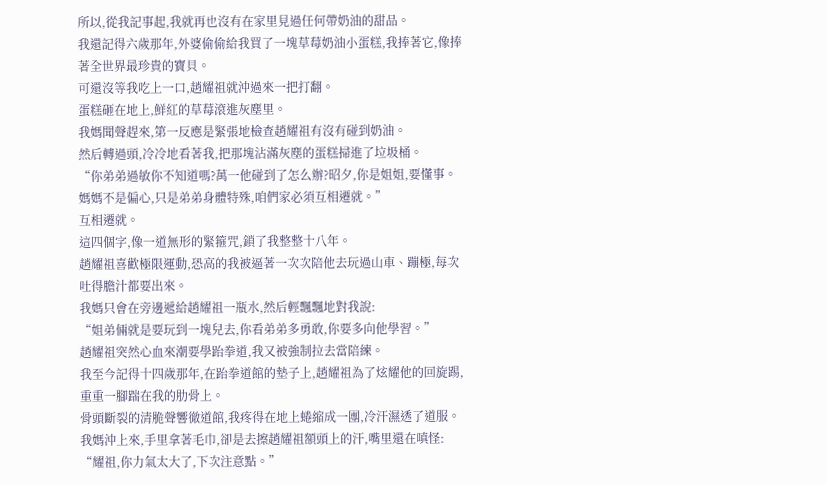所以,從我記事起,我就再也沒有在家里見過任何帶奶油的甜品。
我還記得六歲那年,外婆偷偷給我買了一塊草莓奶油小蛋糕,我捧著它,像捧著全世界最珍貴的寶貝。
可還沒等我吃上一口,趙耀祖就沖過來一把打翻。
蛋糕砸在地上,鮮紅的草莓滾進灰塵里。
我媽聞聲趕來,第一反應是緊張地檢查趙耀祖有沒有碰到奶油。
然后轉過頭,冷冷地看著我,把那塊沾滿灰塵的蛋糕掃進了垃圾桶。
“你弟弟過敏你不知道嗎?萬一他碰到了怎么辦?昭夕,你是姐姐,要懂事。媽媽不是偏心,只是弟弟身體特殊,咱們家必須互相遷就。”
互相遷就。
這四個字,像一道無形的緊箍咒,鎖了我整整十八年。
趙耀祖喜歡極限運動,恐高的我被逼著一次次陪他去玩過山車、蹦極,每次吐得膽汁都要出來。
我媽只會在旁邊遞給趙耀祖一瓶水,然后輕飄飄地對我說:
“姐弟倆就是要玩到一塊兒去,你看弟弟多勇敢,你要多向他學習。”
趙耀祖突然心血來潮要學跆拳道,我又被強制拉去當陪練。
我至今記得十四歲那年,在跆拳道館的墊子上,趙耀祖為了炫耀他的回旋踢,重重一腳踹在我的肋骨上。
骨頭斷裂的清脆聲響徹道館,我疼得在地上蜷縮成一團,冷汗濕透了道服。
我媽沖上來,手里拿著毛巾,卻是去擦趙耀祖額頭上的汗,嘴里還在嗔怪:
“耀祖,你力氣太大了,下次注意點。”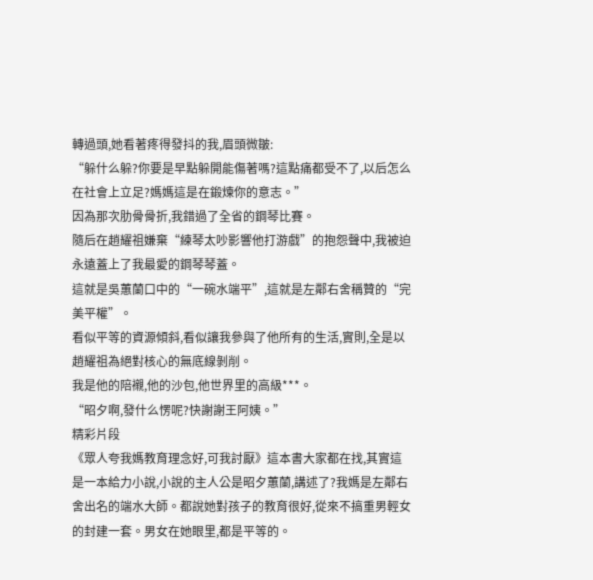轉過頭,她看著疼得發抖的我,眉頭微皺:
“躲什么躲?你要是早點躲開能傷著嗎?這點痛都受不了,以后怎么在社會上立足?媽媽這是在鍛煉你的意志。”
因為那次肋骨骨折,我錯過了全省的鋼琴比賽。
隨后在趙耀祖嫌棄“練琴太吵影響他打游戲”的抱怨聲中,我被迫永遠蓋上了我最愛的鋼琴琴蓋。
這就是吳蕙蘭口中的“一碗水端平”,這就是左鄰右舍稱贊的“完美平權”。
看似平等的資源傾斜,看似讓我參與了他所有的生活,實則,全是以趙耀祖為絕對核心的無底線剝削。
我是他的陪襯,他的沙包,他世界里的高級***。
“昭夕啊,發什么愣呢?快謝謝王阿姨。”
精彩片段
《眾人夸我媽教育理念好,可我討厭》這本書大家都在找,其實這是一本給力小說,小說的主人公是昭夕蕙蘭,講述了?我媽是左鄰右舍出名的端水大師。都說她對孩子的教育很好,從來不搞重男輕女的封建一套。男女在她眼里,都是平等的。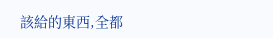該給的東西,全都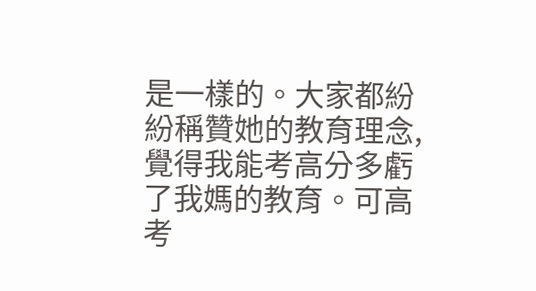是一樣的。大家都紛紛稱贊她的教育理念,覺得我能考高分多虧了我媽的教育。可高考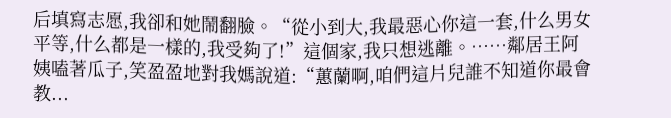后填寫志愿,我卻和她鬧翻臉。“從小到大,我最惡心你這一套,什么男女平等,什么都是一樣的,我受夠了!”這個家,我只想逃離。……鄰居王阿姨嗑著瓜子,笑盈盈地對我媽說道:“蕙蘭啊,咱們這片兒誰不知道你最會教...